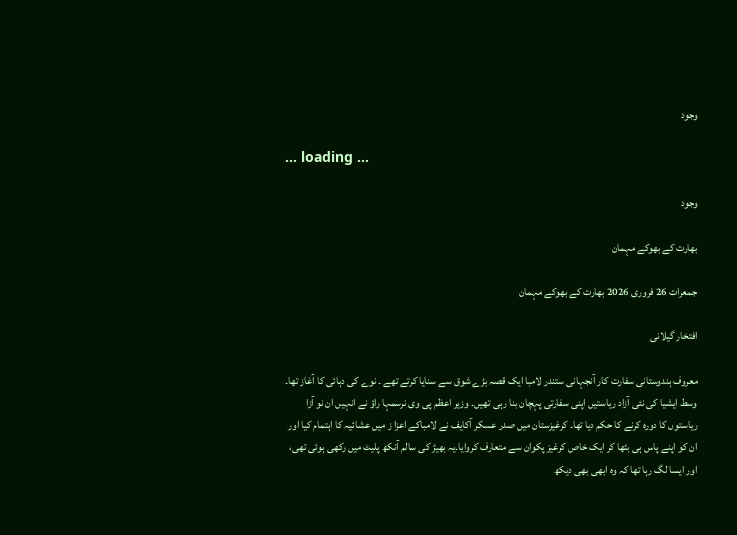وجود

... loading ...

وجود

بھارت کے بھوکے مہمان

جمعرات 26 فروری 2026 بھارت کے بھوکے مہمان

افتخار گیلانی

معروف ہندوستانی سفارت کار آنجہانی ستندر لامبا ایک قصہ بڑے شوق سے سنایا کرتے تھے ۔ نوے کی دہائی کا آغاز تھا۔ وسط ایشیا کی نئی آزاد ریاستیں اپنی سفارتی پہچان بنا رہی تھیں۔ وزیر اعظم پی وی نرسمہا راؤ نے انہیں ان نو آزا ریاستوں کا دورہ کرنے کا حکم دیا تھا۔ کرغیزستان میں صدر عسکر آکایف نے لامباکے اعزا ز میں عشائیہ کا اہتمام کیا اور ان کو اپنے پاس ہی بٹھا کر ایک خاص کرغیز پکوان سے متعارف کروایا۔یہ بھیڑ کی سالم آنکھ پلیٹ میں رکھی ہوئی تھی، اور ایسا لگ رہا تھا کہ وہ ابھی بھی دیکھ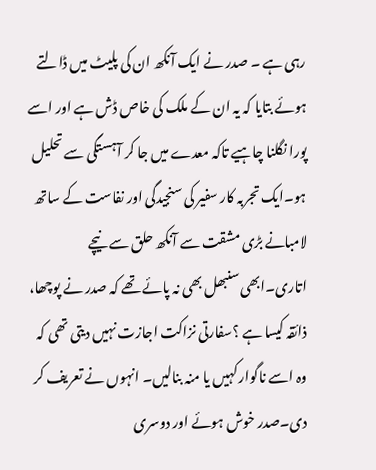رہی ہے ۔ صدر نے ایک آنکھ ان کی پلیٹ میں ڈالتے ہوئے بتایا کہ یہ ان کے ملک کی خاص ڈش ہے اور اسے پورا نگلنا چاہیے تاکہ معدے میں جا کر آہستگی سے تحلیل ہو۔ایک تجربہ کار سفیر کی سنجیدگی اور نفاست کے ساتھ لامبانے بڑی مشقت سے آنکھ حلق سے نیچے اتاری۔ابھی سنبھل بھی نہ پائے تھے کہ صدر نے پوچھا، ذائقہ کیسا ہے ؟سفارتی نزاکت اجازت نہیں دیتی تھی کہ وہ اسے ناگوار کہیں یا منہ بنالیں۔ انہوں نے تعریف کر دی۔صدر خوش ہوئے اور دوسری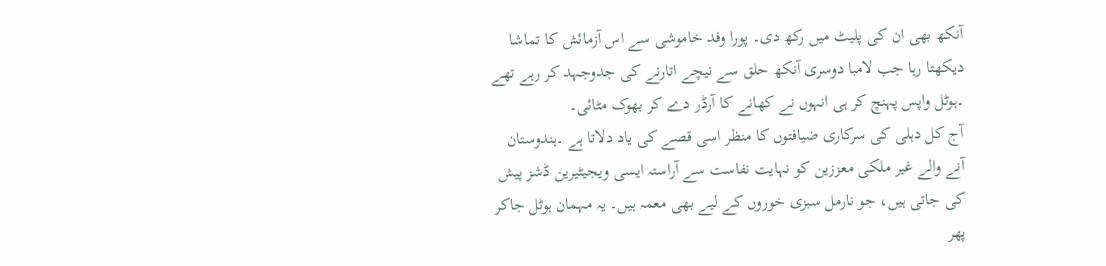آنکھ بھی ان کی پلیٹ میں رکھ دی۔ پورا وفد خاموشی سے اس آزمائش کا تماشا دیکھتا رہا جب لامبا دوسری آنکھ حلق سے نیچے اتارنے کی جدوجہد کر رہے تھے ۔ہوٹل واپس پہنچ کر ہی انہوں نے کھانے کا آرڈر دے کر بھوک مٹائی۔
آج کل دہلی کی سرکاری ضیافتوں کا منظر اسی قصے کی یاد دلاتا ہے ۔ہندوستان آنے والے غیر ملکی معززین کو نہایت نفاست سے آراستہ ایسی ویجیٹیرین ڈشز پیش کی جاتی ہیں، جو نارمل سبزی خوروں کے لیے بھی معمہ ہیں۔ یہ مہمان ہوٹل جاکر پھر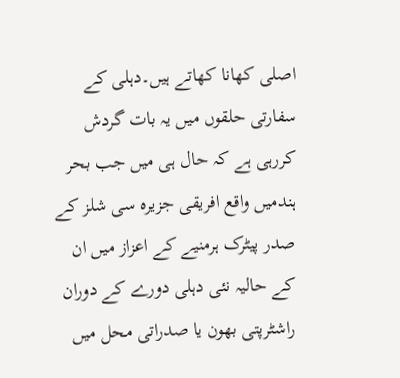اصلی کھانا کھاتے ہیں۔دہلی کے سفارتی حلقوں میں یہ بات گردش کررہی ہے کہ حال ہی میں جب بحر ہندمیں واقع افریقی جزیرہ سی شلز کے صدر پیٹرک ہرمنیے کے اعزاز میں ان کے حالیہ نئی دہلی دورے کے دوران راشٹرپتی بھون یا صدراتی محل میں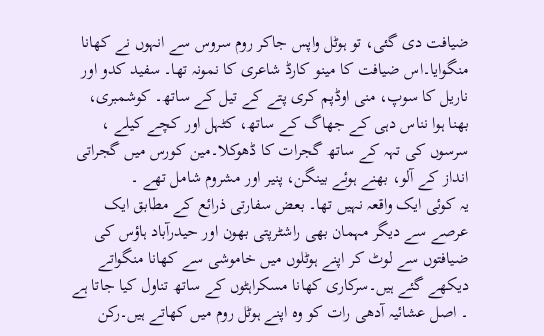ضیافت دی گئی، تو ہوٹل واپس جاکر روم سروس سے انہوں نے کھانا منگوایا۔اس ضیافت کا مینو کارڈ شاعری کا نمونہ تھا۔ سفید کدو اور ناریل کا سوپ، منی اوڈپم کری پتے کے تیل کے ساتھ۔ کوشمبری، بھنا ہوا نناس دہی کے جھاگ کے ساتھ، کٹہل اور کچے کیلے ، سرسوں کی تہہ کے ساتھ گجرات کا ڈھوکلا۔مین کورس میں گجراتی انداز کے آلو، بھنے ہوئے بینگن، پنیر اور مشروم شامل تھے ۔
یہ کوئی ایک واقعہ نہیں تھا۔ بعض سفارتی ذرائع کے مطابق ایک عرصے سے دیگر مہمان بھی راشٹرپتی بھون اور حیدرآباد ہاؤس کی ضیافتوں سے لوٹ کر اپنے ہوٹلوں میں خاموشی سے کھانا منگواتے دیکھے گئے ہیں۔سرکاری کھانا مسکراہٹوں کے ساتھ تناول کیا جاتا ہے ۔ اصل عشائیہ آدھی رات کو وہ اپنے ہوٹل روم میں کھاتے ہیں۔رکن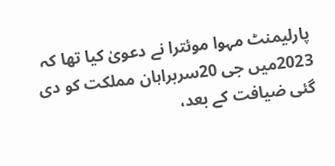پارلیمنٹ مہوا موئترا نے دعویٰ کیا تھا کہ 2023میں جی 20سربراہان مملکت کو دی گئی ضیافت کے بعد،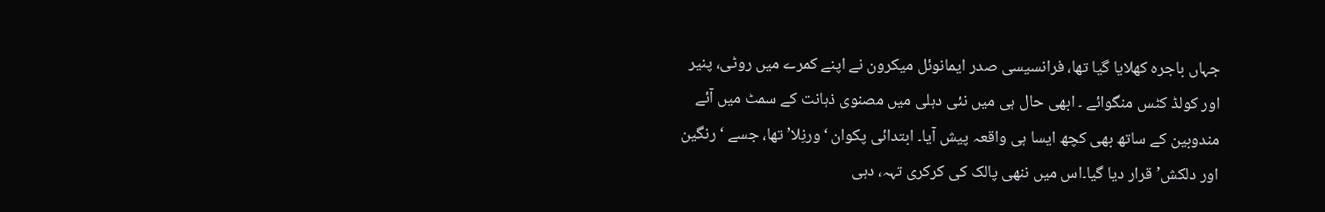جہاں باجرہ کھلایا گیا تھا، فرانسیسی صدر ایمانوئل میکرون نے اپنے کمرے میں روٹی، پنیر اور کولڈ کٹس منگوائے ۔ ابھی حال ہی میں نئی دہلی میں مصنوی ذہانت کے سمٹ میں آئے مندوبین کے ساتھ بھی کچھ ایسا ہی واقعہ پیش آیا۔ ابتدائی پکوان ‘ورنِلا’ تھا، جسے ‘رنگین اور دلکش’ قرار دیا گیا۔اس میں ننھی پالک کی کرکری تہہ، دہی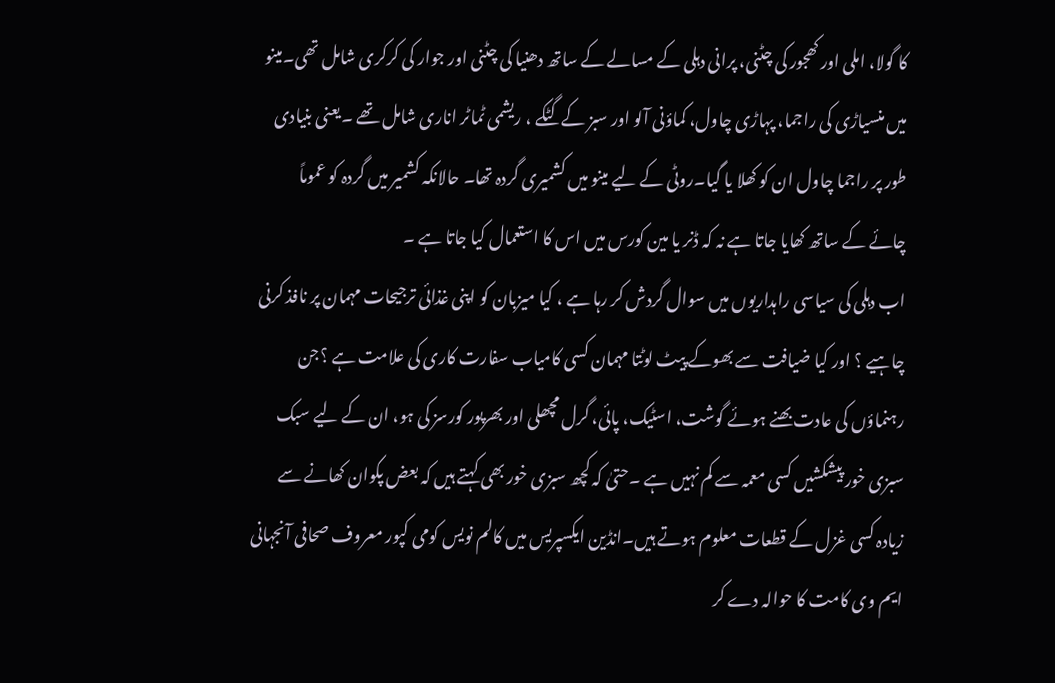کا گولا، املی اور کھجور کی چٹنی، پرانی دہلی کے مسالے کے ساتھ دھنیا کی چٹنی اور جوار کی کرکری شامل تھی۔مینو میں منسیاڑی کی راجما، پہاڑی چاول، کماؤنی آلو اور سبز کے گٹکے ، ریشمی ٹماٹر اناری شامل تھے ۔یعنی بنیادی طور پر راجما چاول ان کو کھلا یا گیا۔روٹی کے لیے مینو میں کشمیری گردہ تھا۔ حالانکہ کشمیر میں گردہ کو عموماً چائے کے ساتھ کھایا جاتا ہے نہ کہ ڈنر یا مین کورس میں اس کا استعمال کیا جاتا ہے ۔
اب دہلی کی سیاسی راہداریوں میں سوال گردش کر رہا ہے ، کیا میزبان کو اپنی غذائی ترجیحات مہمان پر نافذ کرنی چاہیے ؟ اور کیا ضیافت سے بھوکے پیٹ لوٹتا مہمان کسی کامیاب سفارت کاری کی علامت ہے ؟جن رہنماؤں کی عادت بھنے ہوئے گوشت، اسٹیک، پائی، گرل مچھلی اور بھرپور کورسز کی ہو، ان کے لیے سبک سبزی خور پیشکشیں کسی معمہ سے کم نہیں ہے ۔حتیٰ کہ کچھ سبزی خور بھی کہتے ہیں کہ بعض پکوان کھانے سے زیادہ کسی غزل کے قطعات معلوم ہوتے ہیں۔انڈین ایکسپریس میں کالم نویس کومی کپور معروف صحافی آنجہانی ایم وی کامت کا حوالہ دے کر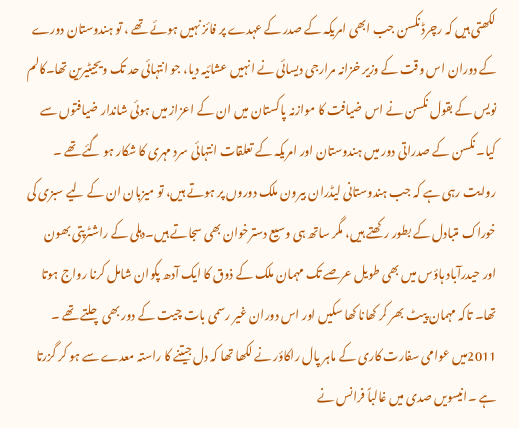لکھتی ہیں کہ رچرڈ نکسن جب ابھی امریکہ کے صدر کے عہدے پر فائز نہیں ہوئے تھے ، تو ہندوستان دورے کے دوران اس وقت کے وزیر خزانہ مرارجی دیسائی نے انہیں عشائیہ دیا، جو انتہائی حد تک ویجیٹیرین تھا۔کالم نویس کے بقول نکسن نے اس ضیافت کا موازنہ پاکستان میں ان کے اعزاز میں ہوئی شاندار ضیافتوں سے کیا۔ نکسن کے صدراتی دور میں ہندوستان اور امریکہ کے تعلقات انتہائی سرد مہری کا شکار ہو گئے تھے ۔
روایت رہی ہے کہ جب ہندوستانی لیڈران بیرون ملک دوروں پر ہوتے ہیں، تو میزبان ان کے لیے سبزی کی خوراک متبادل کے بطور رکھتے ہیں، مگر ساتھ ہی وسیع دسترخوان بھی سجاتے ہیں۔دہلی کے راشٹرپتی بھون اور حیدرآباد ہاؤس میں بھی طویل عرصے تک مہمان ملک کے ذوق کا ایک آدھ پکوان شامل کرنا رواج ہوتا تھا۔ تاکہ مہمان پیٹ بھر کر کھانا کھا سکیں اور اس دوران غیر رسمی بات چیت کے دور بھی چلتے تھے ۔ 2011میں عوامی سفارت کاری کے ماہر پال راکاؤر نے لکھا تھا کہ دل جیتنے کا راستہ معدے سے ہو کر گزرتا ہے ۔انیسویں صدی میں غالباً فرانس نے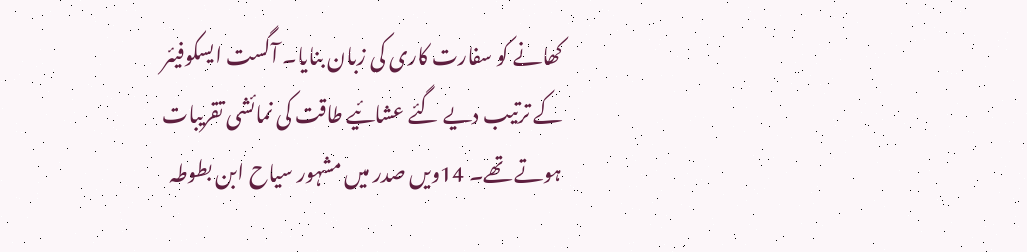کھانے کو سفارت کاری کی زبان بنایا۔ آگست ایسکوفیئر کے ترتیب دیے گئے عشائیے طاقت کی نمائشی تقریبات ہوتے تھے۔ 14ویں صدر میں مشہور سیاح ابن بطوطہ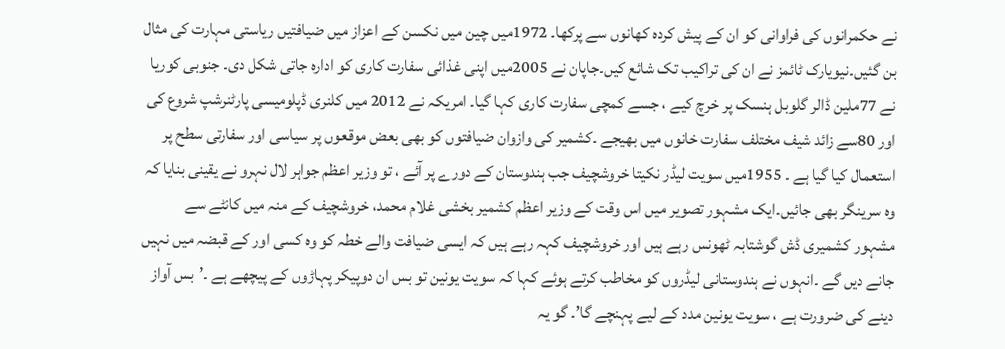نے حکمرانوں کی فراوانی کو ان کے پیش کردہ کھانوں سے پرکھا۔ 1972میں چین میں نکسن کے اعزاز میں ضیافتیں ریاستی مہارت کی مثال بن گئیں۔نیویارک ٹائمز نے ان کی تراکیب تک شائع کیں۔جاپان نے 2005میں اپنی غذائی سفارت کاری کو ادارہ جاتی شکل دی۔ جنوبی کوریا نے 77ملین ڈالر گلوبل ہنسک پر خرچ کیے ، جسے کمچی سفارت کاری کہا گیا۔ امریکہ نے 2012 میں کلنری ڈپلومیسی پارٹنرشپ شروع کی اور 80سے زائد شیف مختلف سفارت خانوں میں بھیجے ۔کشمیر کی وازوان ضیافتوں کو بھی بعض موقعوں پر سیاسی اور سفارتی سطح پر استعمال کیا گیا ہے ۔ 1955میں سویت لیڈر نکیتا خروشچیف جب ہندوستان کے دورے پر آئے ، تو وزیر اعظم جواہر لال نہرو نے یقینی بنایا کہ وہ سرینگر بھی جائیں۔ایک مشہور تصویر میں اس وقت کے وزیر اعظم کشمیر بخشی غلام محمد، خروشچیف کے منہ میں کانٹے سے مشہور کشمیری ڈش گوشتابہ ٹھونس رہے ہیں اور خروشچیف کہہ رہے ہیں کہ ایسی ضیافت والے خطہ کو وہ کسی اور کے قبضہ میں نہیں جانے دیں گے ۔انہوں نے ہندوستانی لیڈروں کو مخاطب کرتے ہوئے کہا کہ سویت یونین تو بس ان دوپیکر پہاڑوں کے پیچھے ہے ۔’بس آواز دینے کی ضرورت ہے ، سویت یونین مدد کے لیے پہنچے گا’۔ گو یہ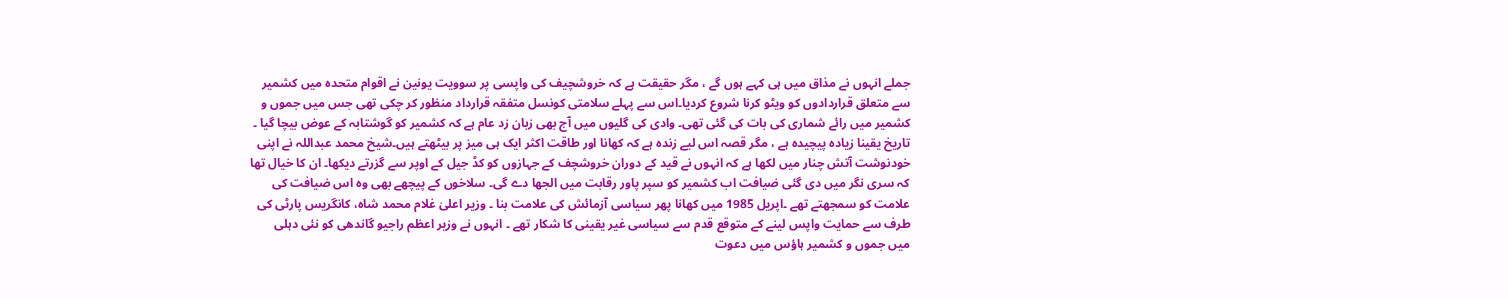جملے انہوں نے مذاق میں ہی کہے ہوں گے ، مگر حقیقت ہے کہ خروشچیف کی واپسی پر سوویت یونین نے اقوام متحدہ میں کشمیر سے متعلق قراردادوں کو ویٹو کرنا شروع کردیا۔اس سے پہلے سلامتی کونسل متفقہ قرارداد منظور کر چکی تھی جس میں جموں و کشمیر میں رائے شماری کی بات کی گئی تھی۔ وادی کی گلیوں میں آج بھی زبان زد عام ہے کہ کشمیر کو گوشتابہ کے عوض بیچا گیا ۔
تاریخ یقینا زیادہ پیچیدہ ہے ، مگر قصہ اس لیے زندہ ہے کہ کھانا اور طاقت اکثر ایک ہی میز پر بیٹھتے ہیں۔شیخ محمد عبداللہ نے اپنی خودنوشت آتش چنار میں لکھا ہے کہ انہوں نے قید کے دوران خروشچف کے جہازوں کو کڈ جیل کے اوپر سے گزرتے دیکھا۔ ان کا خیال تھا کہ سری نگر میں دی گئی ضیافت اب کشمیر کو سپر پاور رقابت میں الجھا دے گی۔ سلاخوں کے پیچھے بھی وہ اس ضیافت کی علامت کو سمجھتے تھے ۔اپریل 1985 میں کھانا پھر سیاسی آزمائش کی علامت بنا ۔ وزیر اعلیٰ غلام محمد شاہ، کانگریس پارٹی کی طرف سے حمایت واپس لینے کے متوقع قدم سے سیاسی غیر یقینی کا شکار تھے ۔ انہوں نے وزیر اعظم راجیو گاندھی کو نئی دہلی میں جموں و کشمیر ہاؤس میں دعوت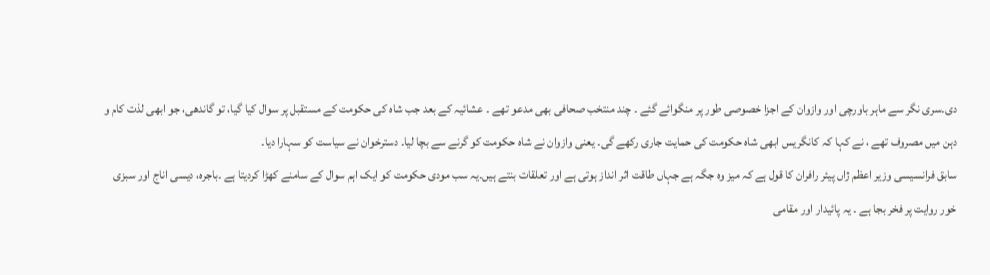دی۔سری نگر سے ماہر باورچی اور وازوان کے اجزا خصوصی طور پر منگوائے گئے ۔ چند منتخب صحافی بھی مدعو تھے ۔ عشائیہ کے بعد جب شاہ کی حکومت کے مستقبل پر سوال کیا گیا، تو گاندھی، جو ابھی لذت کام و دہن میں مصروف تھے ، نے کہا کہ کانگریس ابھی شاہ حکومت کی حمایت جاری رکھے گی۔ یعنی وازوان نے شاہ حکومت کو گرنے سے بچا لیا۔ دسترخوان نے سیاست کو سہارا دیا۔
سابق فرانسیسی وزیر اعظم ژاں پیئر رافران کا قول ہے کہ میز وہ جگہ ہے جہاں طاقت اثر انداز ہوتی ہے اور تعلقات بنتے ہیں۔یہ سب مودی حکومت کو ایک اہم سوال کے سامنے کھڑا کردیتا ہے ۔باجرہ، دیسی اناج اور سبزی خور روایت پر فخر بجا ہے ۔ یہ پائیدار اور مقامی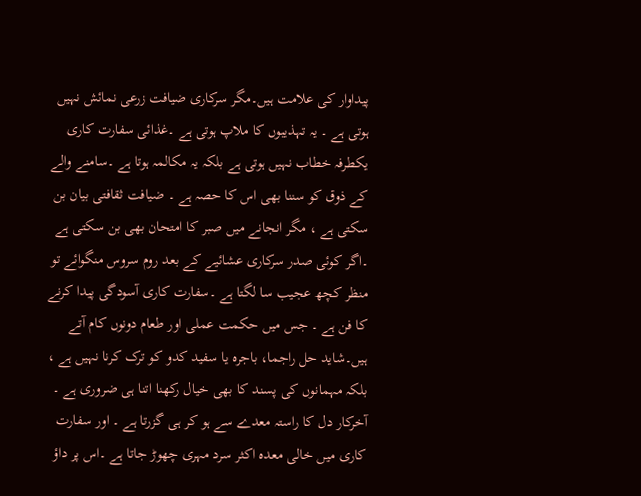پیداوار کی علامت ہیں۔مگر سرکاری ضیافت زرعی نمائش نہیں ہوتی ہے ۔ یہ تہذیبوں کا ملاپ ہوتی ہے ۔غذائی سفارت کاری یکطرفہ خطاب نہیں ہوتی ہے بلکہ یہ مکالمہ ہوتا ہے ۔سامنے والے کے ذوق کو سننا بھی اس کا حصہ ہے ۔ ضیافت ثقافتی بیان بن سکتی ہے ، مگر انجانے میں صبر کا امتحان بھی بن سکتی ہے ۔اگر کوئی صدر سرکاری عشائیے کے بعد روم سروس منگوائے تو منظر کچھ عجیب سا لگتا ہے ۔سفارت کاری آسودگی پیدا کرنے کا فن ہے ۔ جس میں حکمت عملی اور طعام دونوں کام آتے ہیں۔شاید حل راجما، باجرہ یا سفید کدو کو ترک کرنا نہیں ہے ، بلکہ مہمانوں کی پسند کا بھی خیال رکھنا اتنا ہی ضروری ہے ۔
آخرکار دل کا راستہ معدے سے ہو کر ہی گزرتا ہے ۔ اور سفارت کاری میں خالی معدہ اکثر سرد مہری چھوڑ جاتا ہے ۔اس پر داؤ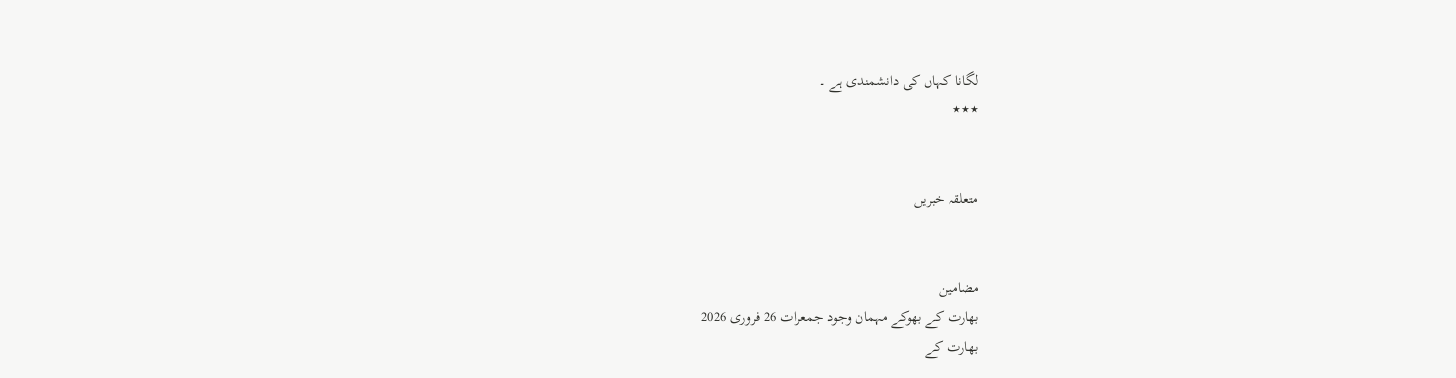لگانا کہاں کی دانشمندی ہے ۔
٭٭٭


متعلقہ خبریں


مضامین
بھارت کے بھوکے مہمان وجود جمعرات 26 فروری 2026
بھارت کے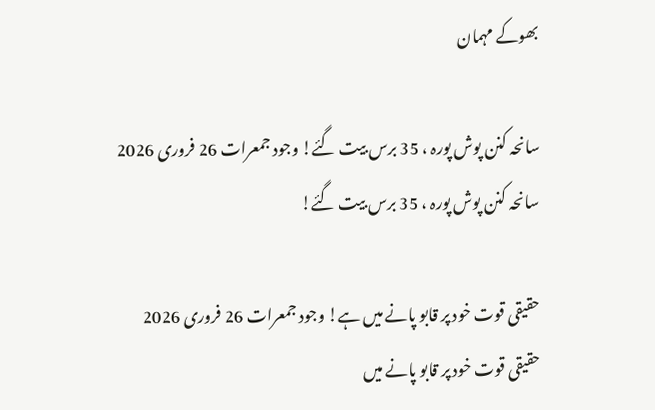بھوکے مہمان

سانحہ کنن پوش پورہ ، 35 برس بیت گئے! وجود جمعرات 26 فروری 2026
سانحہ کنن پوش پورہ ، 35 برس بیت گئے!

حقیقی قوت خود پر قابو پانے میں ہے! وجود جمعرات 26 فروری 2026
حقیقی قوت خود پر قابو پانے میں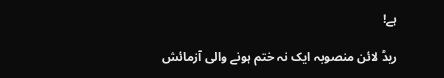ہے!

ریڈ لائن منصوبہ ایک نہ ختم ہونے والی آزمائش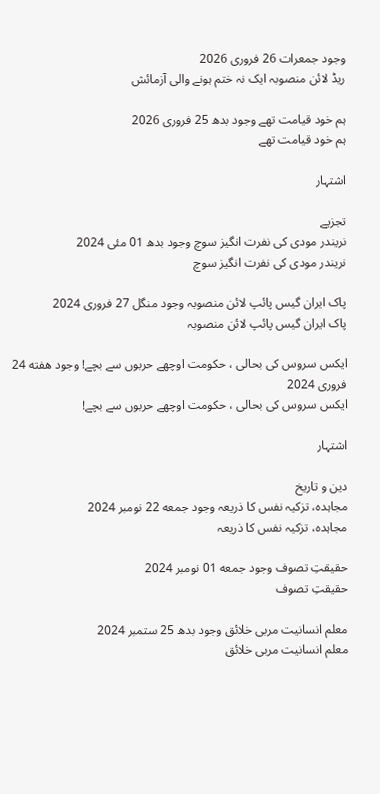وجود جمعرات 26 فروری 2026
ریڈ لائن منصوبہ ایک نہ ختم ہونے والی آزمائش

ہم خود قیامت تھے وجود بدھ 25 فروری 2026
ہم خود قیامت تھے

اشتہار

تجزیے
نریندر مودی کی نفرت انگیز سوچ وجود بدھ 01 مئی 2024
نریندر مودی کی نفرت انگیز سوچ

پاک ایران گیس پائپ لائن منصوبہ وجود منگل 27 فروری 2024
پاک ایران گیس پائپ لائن منصوبہ

ایکس سروس کی بحالی ، حکومت اوچھے حربوں سے بچے! وجود هفته 24 فروری 2024
ایکس سروس کی بحالی ، حکومت اوچھے حربوں سے بچے!

اشتہار

دین و تاریخ
مجاہدہ، تزکیہ نفس کا ذریعہ وجود جمعه 22 نومبر 2024
مجاہدہ، تزکیہ نفس کا ذریعہ

حقیقتِ تصوف وجود جمعه 01 نومبر 2024
حقیقتِ تصوف

معلم انسانیت مربی خلائق وجود بدھ 25 ستمبر 2024
معلم انسانیت مربی خلائق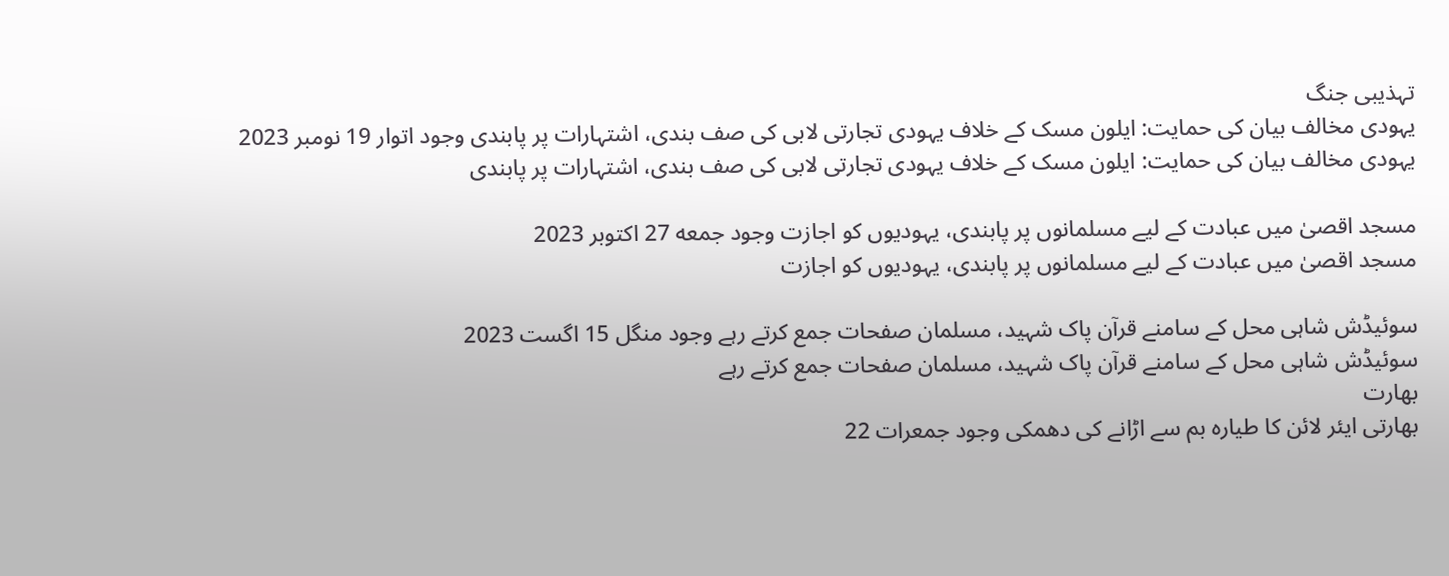تہذیبی جنگ
یہودی مخالف بیان کی حمایت: ایلون مسک کے خلاف یہودی تجارتی لابی کی صف بندی، اشتہارات پر پابندی وجود اتوار 19 نومبر 2023
یہودی مخالف بیان کی حمایت: ایلون مسک کے خلاف یہودی تجارتی لابی کی صف بندی، اشتہارات پر پابندی

مسجد اقصیٰ میں عبادت کے لیے مسلمانوں پر پابندی، یہودیوں کو اجازت وجود جمعه 27 اکتوبر 2023
مسجد اقصیٰ میں عبادت کے لیے مسلمانوں پر پابندی، یہودیوں کو اجازت

سوئیڈش شاہی محل کے سامنے قرآن پاک شہید، مسلمان صفحات جمع کرتے رہے وجود منگل 15 اگست 2023
سوئیڈش شاہی محل کے سامنے قرآن پاک شہید، مسلمان صفحات جمع کرتے رہے
بھارت
بھارتی ایئر لائن کا طیارہ بم سے اڑانے کی دھمکی وجود جمعرات 22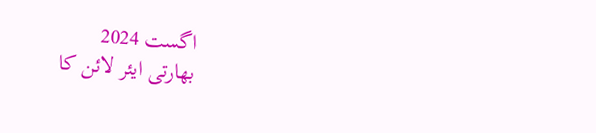اگست 2024
بھارتی ایئر لائن کا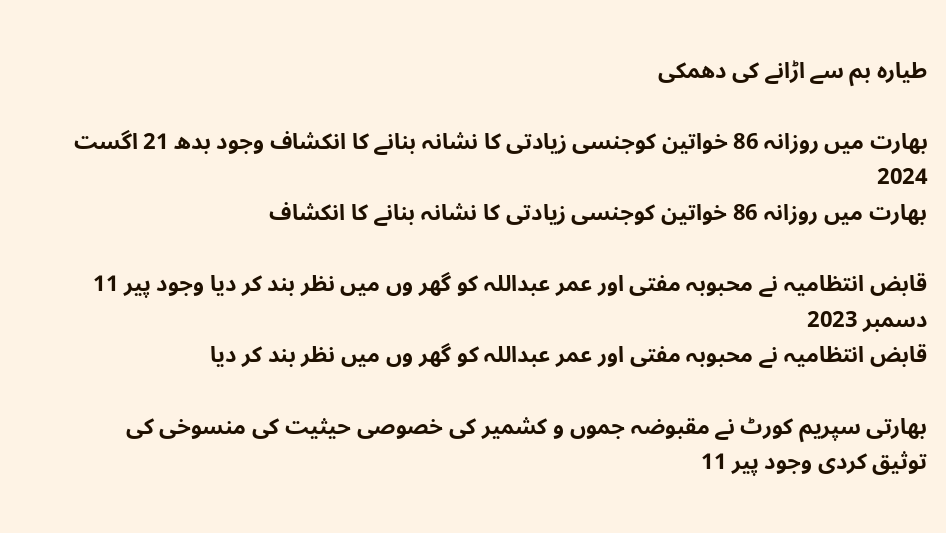طیارہ بم سے اڑانے کی دھمکی

بھارت میں روزانہ 86 خواتین کوجنسی زیادتی کا نشانہ بنانے کا انکشاف وجود بدھ 21 اگست 2024
بھارت میں روزانہ 86 خواتین کوجنسی زیادتی کا نشانہ بنانے کا انکشاف

قابض انتظامیہ نے محبوبہ مفتی اور عمر عبداللہ کو گھر وں میں نظر بند کر دیا وجود پیر 11 دسمبر 2023
قابض انتظامیہ نے محبوبہ مفتی اور عمر عبداللہ کو گھر وں میں نظر بند کر دیا

بھارتی سپریم کورٹ نے مقبوضہ جموں و کشمیر کی خصوصی حیثیت کی منسوخی کی توثیق کردی وجود پیر 11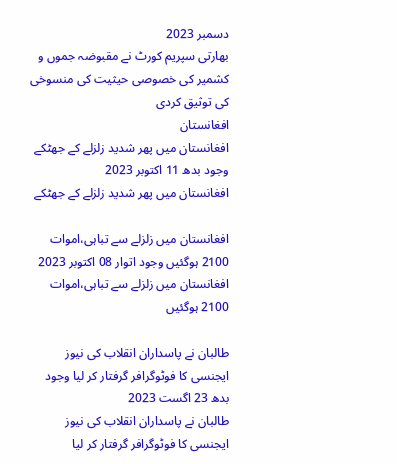دسمبر 2023
بھارتی سپریم کورٹ نے مقبوضہ جموں و کشمیر کی خصوصی حیثیت کی منسوخی کی توثیق کردی
افغانستان
افغانستان میں پھر شدید زلزلے کے جھٹکے وجود بدھ 11 اکتوبر 2023
افغانستان میں پھر شدید زلزلے کے جھٹکے

افغانستان میں زلزلے سے تباہی،اموات 2100 ہوگئیں وجود اتوار 08 اکتوبر 2023
افغانستان میں زلزلے سے تباہی،اموات 2100 ہوگئیں

طالبان نے پاسداران انقلاب کی نیوز ایجنسی کا فوٹوگرافر گرفتار کر لیا وجود بدھ 23 اگست 2023
طالبان نے پاسداران انقلاب کی نیوز ایجنسی کا فوٹوگرافر گرفتار کر لیا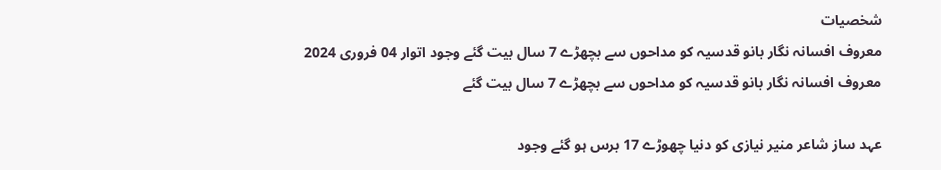شخصیات
معروف افسانہ نگار بانو قدسیہ کو مداحوں سے بچھڑے 7 سال بیت گئے وجود اتوار 04 فروری 2024
معروف افسانہ نگار بانو قدسیہ کو مداحوں سے بچھڑے 7 سال بیت گئے

عہد ساز شاعر منیر نیازی کو دنیا چھوڑے 17 برس ہو گئے وجود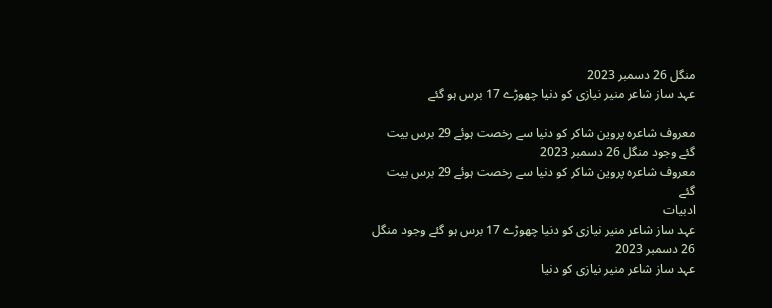منگل 26 دسمبر 2023
عہد ساز شاعر منیر نیازی کو دنیا چھوڑے 17 برس ہو گئے

معروف شاعرہ پروین شاکر کو دنیا سے رخصت ہوئے 29 برس بیت گئے وجود منگل 26 دسمبر 2023
معروف شاعرہ پروین شاکر کو دنیا سے رخصت ہوئے 29 برس بیت گئے
ادبیات
عہد ساز شاعر منیر نیازی کو دنیا چھوڑے 17 برس ہو گئے وجود منگل 26 دسمبر 2023
عہد ساز شاعر منیر نیازی کو دنیا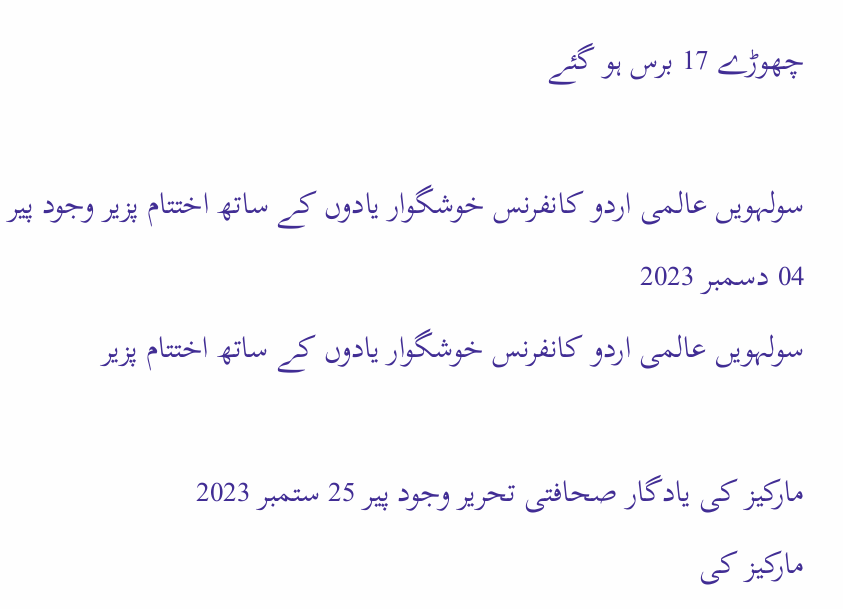چھوڑے 17 برس ہو گئے

سولہویں عالمی اردو کانفرنس خوشگوار یادوں کے ساتھ اختتام پزیر وجود پیر 04 دسمبر 2023
سولہویں عالمی اردو کانفرنس خوشگوار یادوں کے ساتھ اختتام پزیر

مارکیز کی یادگار صحافتی تحریر وجود پیر 25 ستمبر 2023
مارکیز کی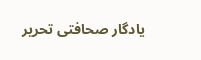یادگار صحافتی تحریر